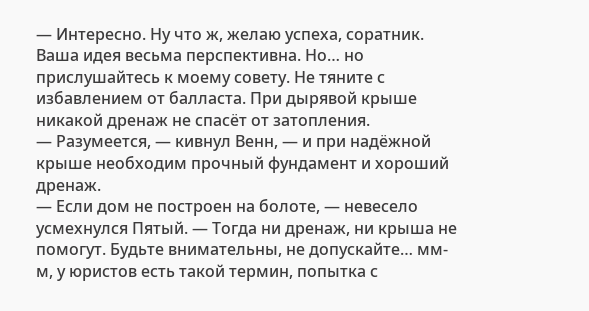— Интересно. Ну что ж, желаю успеха, соратник. Ваша идея весьма перспективна. Но… но прислушайтесь к моему совету. Не тяните с избавлением от балласта. При дырявой крыше никакой дренаж не спасёт от затопления.
— Разумеется, — кивнул Венн, — и при надёжной крыше необходим прочный фундамент и хороший дренаж.
— Если дом не построен на болоте, — невесело усмехнулся Пятый. — Тогда ни дренаж, ни крыша не помогут. Будьте внимательны, не допускайте… мм-м, у юристов есть такой термин, попытка с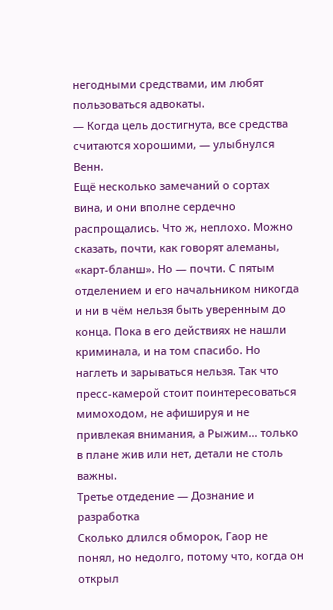негодными средствами, им любят пользоваться адвокаты.
— Когда цель достигнута, все средства считаются хорошими, — улыбнулся Венн.
Ещё несколько замечаний о сортах вина, и они вполне сердечно распрощались. Что ж, неплохо. Можно сказать, почти, как говорят алеманы, «карт-бланш». Но — почти. С пятым отделением и его начальником никогда и ни в чём нельзя быть уверенным до конца. Пока в его действиях не нашли криминала, и на том спасибо. Но наглеть и зарываться нельзя. Так что пресс-камерой стоит поинтересоваться мимоходом, не афишируя и не привлекая внимания, а Рыжим… только в плане жив или нет, детали не столь важны.
Третье отдедение — Дознание и разработка
Сколько длился обморок, Гаор не понял, но недолго, потому что, когда он открыл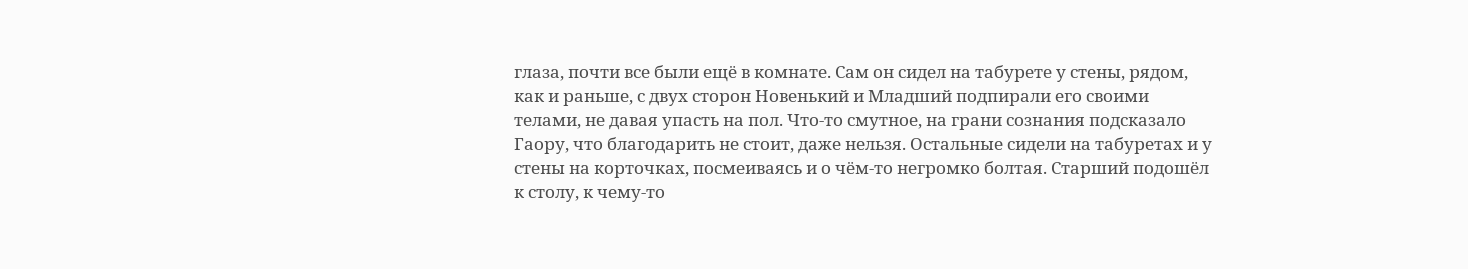глаза, почти все были ещё в комнате. Сам он сидел на табурете у стены, рядом, как и раньше, с двух сторон Новенький и Младший подпирали его своими телами, не давая упасть на пол. Что-то смутное, на грани сознания подсказало Гаору, что благодарить не стоит, даже нельзя. Остальные сидели на табуретах и у стены на корточках, посмеиваясь и о чём-то негромко болтая. Старший подошёл к столу, к чему-то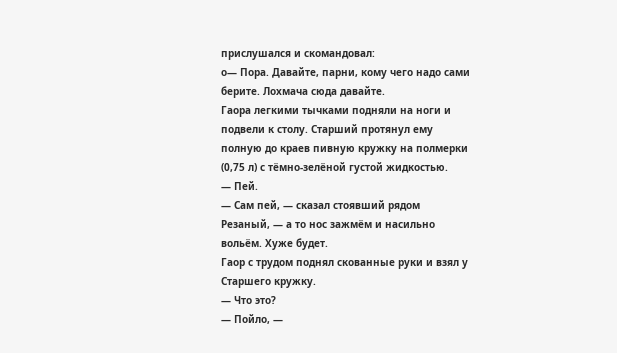прислушался и скомандовал:
о— Пора. Давайте, парни, кому чего надо сами берите. Лохмача сюда давайте.
Гаора легкими тычками подняли на ноги и подвели к столу. Старший протянул ему полную до краев пивную кружку на полмерки (0,75 л) с тёмно-зелёной густой жидкостью.
— Пей.
— Сам пей, — сказал стоявший рядом Резаный, — а то нос зажмём и насильно вольём. Хуже будет.
Гаор с трудом поднял скованные руки и взял у Старшего кружку.
— Что это?
— Пойло, —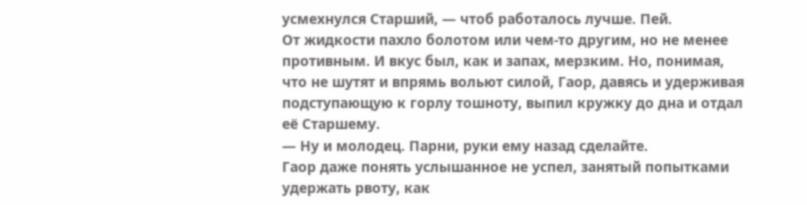усмехнулся Старший, — чтоб работалось лучше. Пей.
От жидкости пахло болотом или чем-то другим, но не менее противным. И вкус был, как и запах, мерзким. Но, понимая, что не шутят и впрямь вольют силой, Гаор, давясь и удерживая подступающую к горлу тошноту, выпил кружку до дна и отдал её Старшему.
— Ну и молодец. Парни, руки ему назад сделайте.
Гаор даже понять услышанное не успел, занятый попытками удержать рвоту, как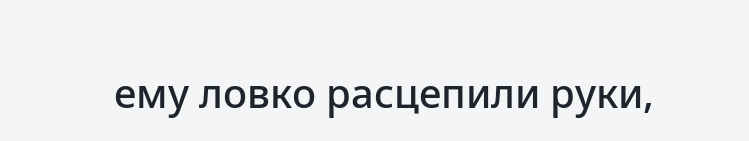ему ловко расцепили руки,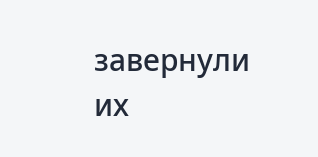завернули их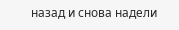назад и снова надели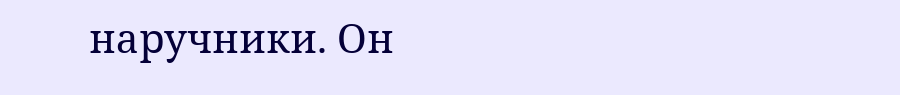наручники. Он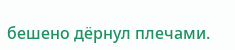бешено дёрнул плечами.